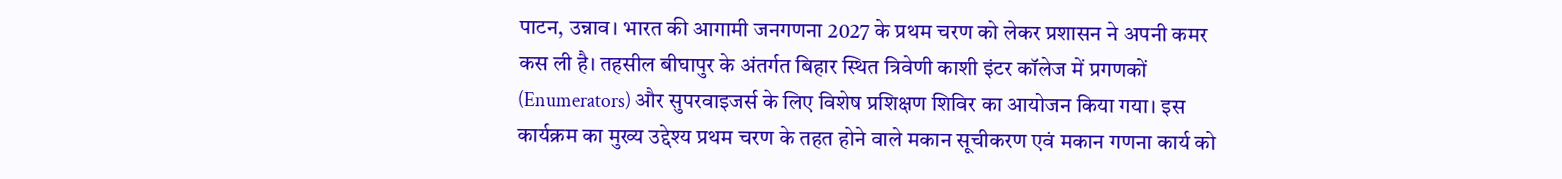पाटन, उन्नाव। भारत की आगामी जनगणना 2027 के प्रथम चरण को लेकर प्रशासन ने अपनी कमर कस ली है। तहसील बीघापुर के अंतर्गत बिहार स्थित त्रिवेणी काशी इंटर कॉलेज में प्रगणकों (Enumerators) और सुपरवाइजर्स के लिए विशेष प्रशिक्षण शिविर का आयोजन किया गया। इस कार्यक्रम का मुख्य उद्देश्य प्रथम चरण के तहत होने वाले मकान सूचीकरण एवं मकान गणना कार्य को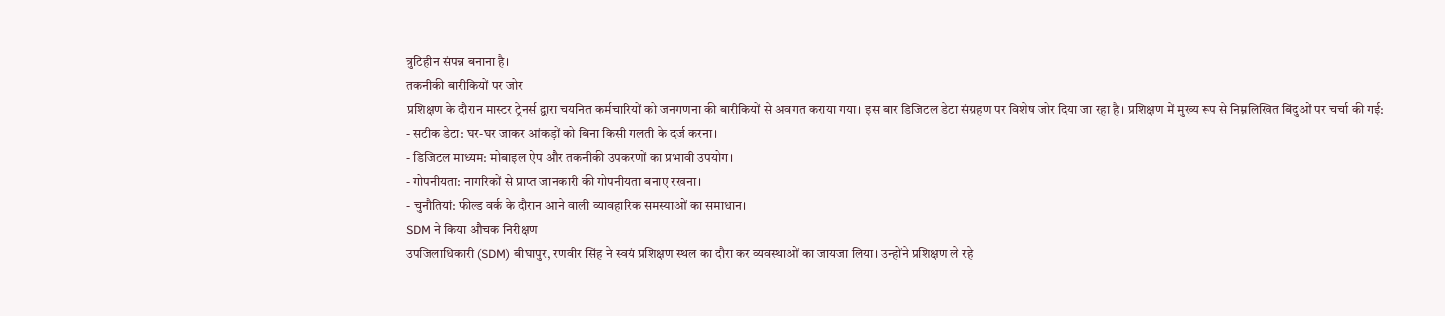त्रुटिहीन संपन्न बनाना है।
तकनीकी बारीकियों पर जोर
प्रशिक्षण के दौरान मास्टर ट्रेनर्स द्वारा चयनित कर्मचारियों को जनगणना की बारीकियों से अवगत कराया गया। इस बार डिजिटल डेटा संग्रहण पर विशेष जोर दिया जा रहा है। प्रशिक्षण में मुख्य रूप से निम्नलिखित बिंदुओं पर चर्चा की गई:
- सटीक डेटा: घर-घर जाकर आंकड़ों को बिना किसी गलती के दर्ज करना।
- डिजिटल माध्यम: मोबाइल ऐप और तकनीकी उपकरणों का प्रभावी उपयोग।
- गोपनीयता: नागरिकों से प्राप्त जानकारी की गोपनीयता बनाए रखना।
- चुनौतियां: फील्ड वर्क के दौरान आने वाली व्यावहारिक समस्याओं का समाधान।
SDM ने किया औचक निरीक्षण
उपजिलाधिकारी (SDM) बीघापुर, रणवीर सिंह ने स्वयं प्रशिक्षण स्थल का दौरा कर व्यवस्थाओं का जायजा लिया। उन्होंने प्रशिक्षण ले रहे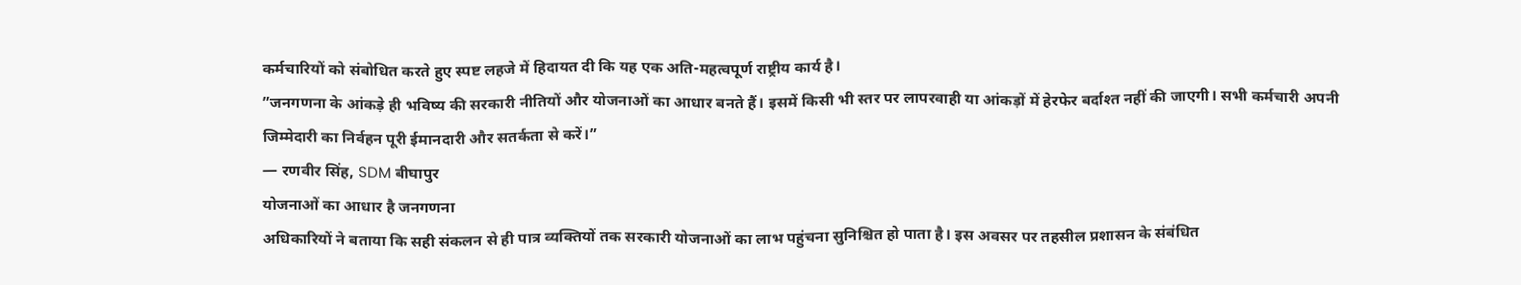कर्मचारियों को संबोधित करते हुए स्पष्ट लहजे में हिदायत दी कि यह एक अति-महत्वपूर्ण राष्ट्रीय कार्य है।
”जनगणना के आंकड़े ही भविष्य की सरकारी नीतियों और योजनाओं का आधार बनते हैं। इसमें किसी भी स्तर पर लापरवाही या आंकड़ों में हेरफेर बर्दाश्त नहीं की जाएगी। सभी कर्मचारी अपनी जिम्मेदारी का निर्वहन पूरी ईमानदारी और सतर्कता से करें।”
— रणवीर सिंह, SDM बीघापुर
योजनाओं का आधार है जनगणना
अधिकारियों ने बताया कि सही संकलन से ही पात्र व्यक्तियों तक सरकारी योजनाओं का लाभ पहुंचना सुनिश्चित हो पाता है। इस अवसर पर तहसील प्रशासन के संबंधित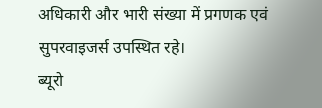अधिकारी और भारी संख्या में प्रगणक एवं सुपरवाइजर्स उपस्थित रहे।
ब्यूरो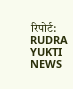रिपोर्ट: RUDRA YUKTI NEWS